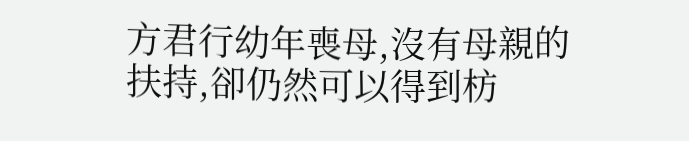方君行幼年喪母,沒有母親的扶持,卻仍然可以得到枋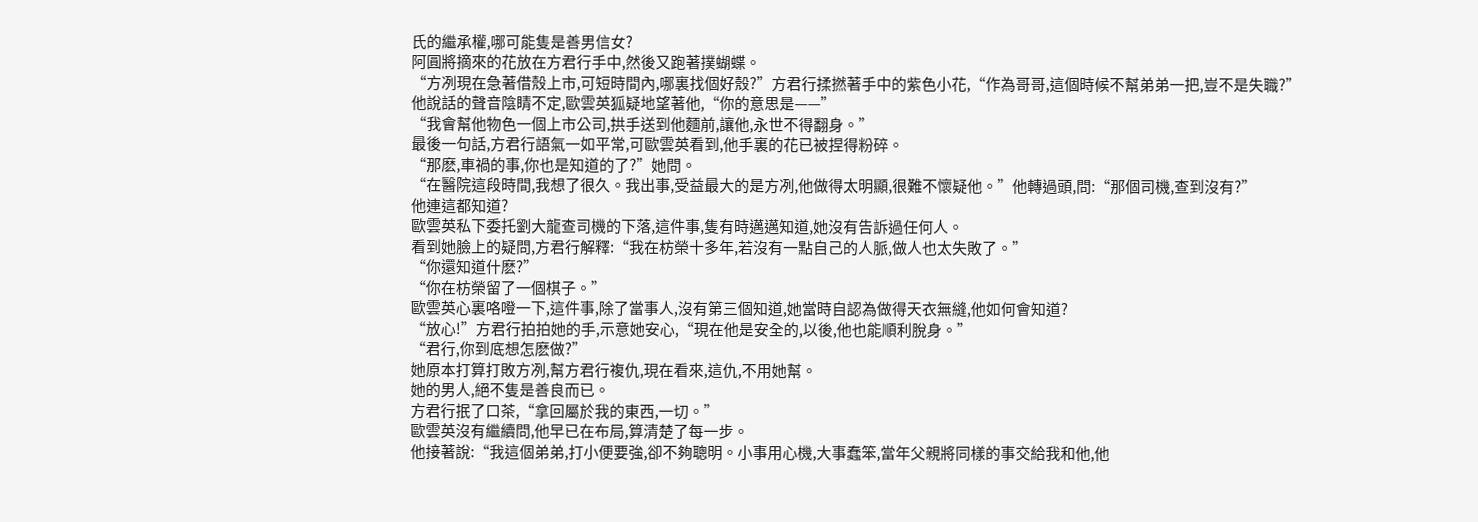氏的繼承權,哪可能隻是善男信女?
阿圓將摘來的花放在方君行手中,然後又跑著撲蝴蝶。
“方冽現在急著借殼上市,可短時間內,哪裏找個好殼?”方君行揉撚著手中的紫色小花,“作為哥哥,這個時候不幫弟弟一把,豈不是失職?”
他說話的聲音陰睛不定,歐雲英狐疑地望著他,“你的意思是——”
“我會幫他物色一個上市公司,拱手送到他麵前,讓他,永世不得翻身。”
最後一句話,方君行語氣一如平常,可歐雲英看到,他手裏的花已被捏得粉碎。
“那麽,車禍的事,你也是知道的了?”她問。
“在醫院這段時間,我想了很久。我出事,受益最大的是方冽,他做得太明顯,很難不懷疑他。”他轉過頭,問:“那個司機,查到沒有?”
他連這都知道?
歐雲英私下委托劉大龍查司機的下落,這件事,隻有時邁邁知道,她沒有告訴過任何人。
看到她臉上的疑問,方君行解釋:“我在枋榮十多年,若沒有一點自己的人脈,做人也太失敗了。”
“你還知道什麽?”
“你在枋榮留了一個棋子。”
歐雲英心裏咯噔一下,這件事,除了當事人,沒有第三個知道,她當時自認為做得天衣無縫,他如何會知道?
“放心!”方君行拍拍她的手,示意她安心,“現在他是安全的,以後,他也能順利脫身。”
“君行,你到底想怎麽做?”
她原本打算打敗方冽,幫方君行複仇,現在看來,這仇,不用她幫。
她的男人,絕不隻是善良而已。
方君行抿了口茶,“拿回屬於我的東西,一切。”
歐雲英沒有繼續問,他早已在布局,算清楚了每一步。
他接著說:“我這個弟弟,打小便要強,卻不夠聰明。小事用心機,大事蠢笨,當年父親將同樣的事交給我和他,他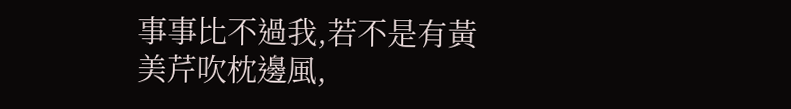事事比不過我,若不是有黃美芹吹枕邊風,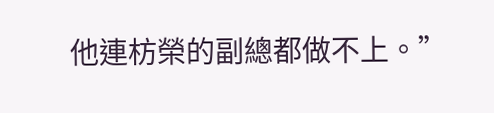他連枋榮的副總都做不上。”